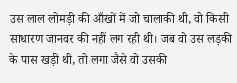उस लाल लोमड़ी की आँखों में जो चालाकी थी, वो किसी साधारण जानवर की नहीं लग रही थी। जब वो उस लड़की के पास खड़ी थी, तो लगा जैसे वो उसकी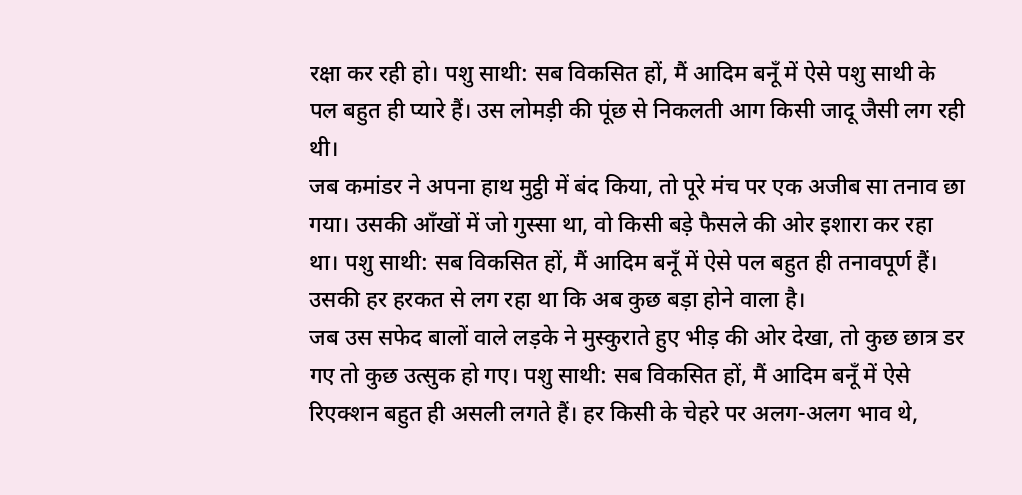रक्षा कर रही हो। पशु साथी: सब विकसित हों, मैं आदिम बनूँ में ऐसे पशु साथी के पल बहुत ही प्यारे हैं। उस लोमड़ी की पूंछ से निकलती आग किसी जादू जैसी लग रही थी।
जब कमांडर ने अपना हाथ मुट्ठी में बंद किया, तो पूरे मंच पर एक अजीब सा तनाव छा गया। उसकी आँखों में जो गुस्सा था, वो किसी बड़े फैसले की ओर इशारा कर रहा था। पशु साथी: सब विकसित हों, मैं आदिम बनूँ में ऐसे पल बहुत ही तनावपूर्ण हैं। उसकी हर हरकत से लग रहा था कि अब कुछ बड़ा होने वाला है।
जब उस सफेद बालों वाले लड़के ने मुस्कुराते हुए भीड़ की ओर देखा, तो कुछ छात्र डर गए तो कुछ उत्सुक हो गए। पशु साथी: सब विकसित हों, मैं आदिम बनूँ में ऐसे रिएक्शन बहुत ही असली लगते हैं। हर किसी के चेहरे पर अलग-अलग भाव थे,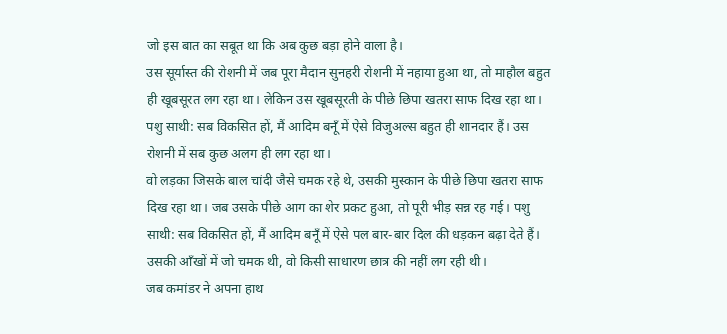जो इस बात का सबूत था कि अब कुछ बड़ा होने वाला है।
उस सूर्यास्त की रोशनी में जब पूरा मैदान सुनहरी रोशनी में नहाया हुआ था, तो माहौल बहुत ही खूबसूरत लग रहा था। लेकिन उस खूबसूरती के पीछे छिपा खतरा साफ दिख रहा था। पशु साथी: सब विकसित हों, मैं आदिम बनूँ में ऐसे विजुअल्स बहुत ही शानदार हैं। उस रोशनी में सब कुछ अलग ही लग रहा था।
वो लड़का जिसके बाल चांदी जैसे चमक रहे थे, उसकी मुस्कान के पीछे छिपा खतरा साफ दिख रहा था। जब उसके पीछे आग का शेर प्रकट हुआ, तो पूरी भीड़ सन्न रह गई। पशु साथी: सब विकसित हों, मैं आदिम बनूँ में ऐसे पल बार-बार दिल की धड़कन बढ़ा देते हैं। उसकी आँखों में जो चमक थी, वो किसी साधारण छात्र की नहीं लग रही थी।
जब कमांडर ने अपना हाथ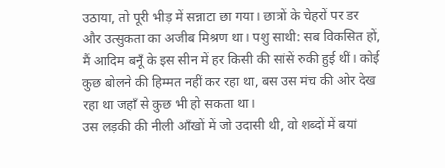उठाया, तो पूरी भीड़ में सन्नाटा छा गया। छात्रों के चेहरों पर डर और उत्सुकता का अजीब मिश्रण था। पशु साथी: सब विकसित हों, मैं आदिम बनूँ के इस सीन में हर किसी की सांसें रुकी हुई थीं। कोई कुछ बोलने की हिम्मत नहीं कर रहा था, बस उस मंच की ओर देख रहा था जहाँ से कुछ भी हो सकता था।
उस लड़की की नीली आँखों में जो उदासी थी, वो शब्दों में बयां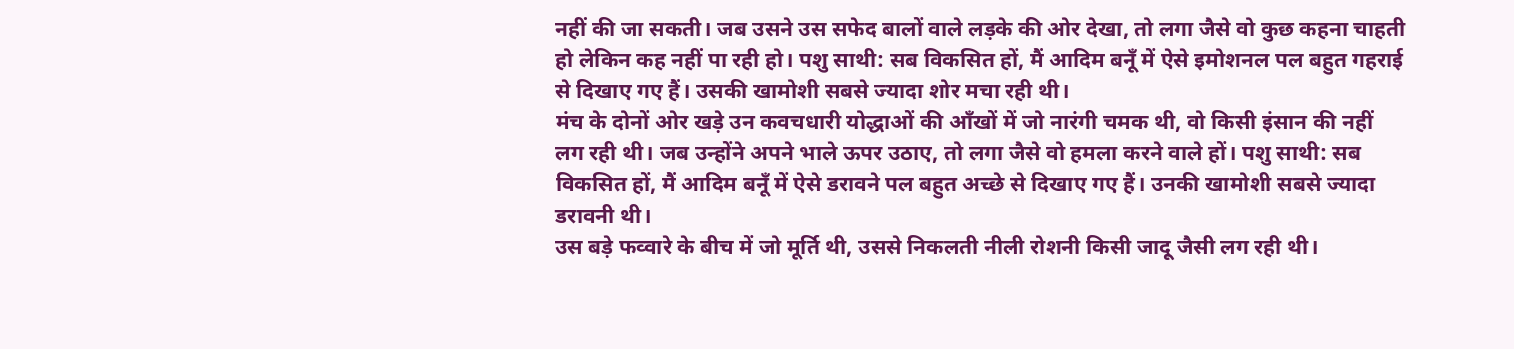नहीं की जा सकती। जब उसने उस सफेद बालों वाले लड़के की ओर देखा, तो लगा जैसे वो कुछ कहना चाहती हो लेकिन कह नहीं पा रही हो। पशु साथी: सब विकसित हों, मैं आदिम बनूँ में ऐसे इमोशनल पल बहुत गहराई से दिखाए गए हैं। उसकी खामोशी सबसे ज्यादा शोर मचा रही थी।
मंच के दोनों ओर खड़े उन कवचधारी योद्धाओं की आँखों में जो नारंगी चमक थी, वो किसी इंसान की नहीं लग रही थी। जब उन्होंने अपने भाले ऊपर उठाए, तो लगा जैसे वो हमला करने वाले हों। पशु साथी: सब विकसित हों, मैं आदिम बनूँ में ऐसे डरावने पल बहुत अच्छे से दिखाए गए हैं। उनकी खामोशी सबसे ज्यादा डरावनी थी।
उस बड़े फव्वारे के बीच में जो मूर्ति थी, उससे निकलती नीली रोशनी किसी जादू जैसी लग रही थी।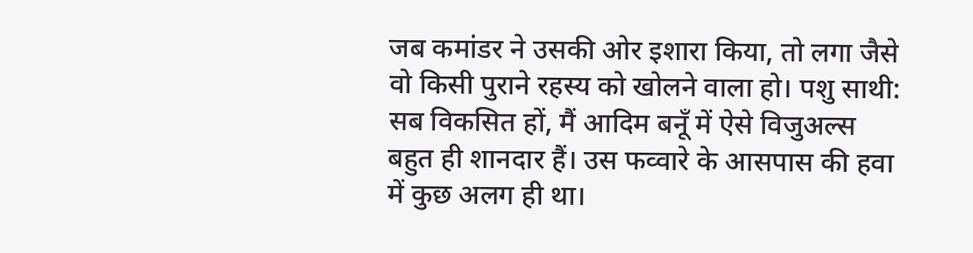जब कमांडर ने उसकी ओर इशारा किया, तो लगा जैसे वो किसी पुराने रहस्य को खोलने वाला हो। पशु साथी: सब विकसित हों, मैं आदिम बनूँ में ऐसे विजुअल्स बहुत ही शानदार हैं। उस फव्वारे के आसपास की हवा में कुछ अलग ही था।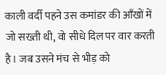काली वर्दी पहने उस कमांडर की आँखों में जो सख्ती थी, वो सीधे दिल पर वार करती है। जब उसने मंच से भीड़ को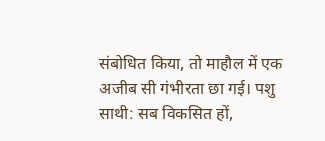संबोधित किया, तो माहौल में एक अजीब सी गंभीरता छा गई। पशु साथी: सब विकसित हों,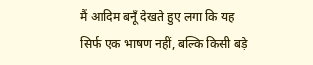मैं आदिम बनूँ देखते हुए लगा कि यह सिर्फ एक भाषण नहीं, बल्कि किसी बड़े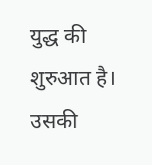युद्ध की शुरुआत है। उसकी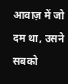आवाज़ में जो दम था, उसने सबको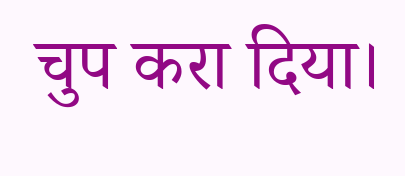चुप करा दिया।